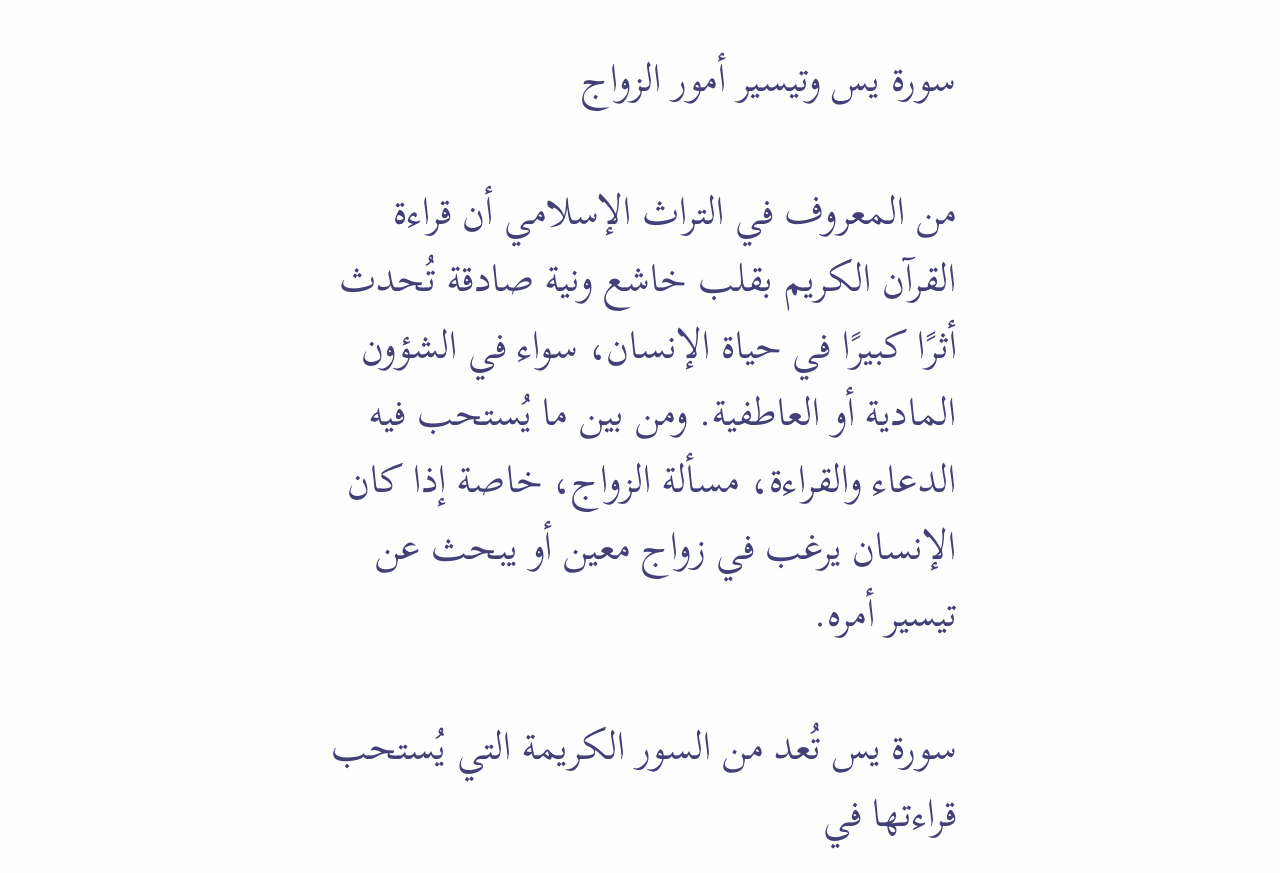سورة يس وتيسير أمور الزواج

من المعروف في التراث الإسلامي أن قراءة القرآن الكريم بقلب خاشع ونية صادقة تُحدث أثرًا كبيرًا في حياة الإنسان، سواء في الشؤون المادية أو العاطفية. ومن بين ما يُستحب فيه الدعاء والقراءة، مسألة الزواج، خاصة إذا كان الإنسان يرغب في زواج معين أو يبحث عن تيسير أمره.

سورة يس تُعد من السور الكريمة التي يُستحب قراءتها في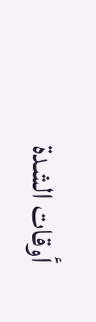أوقات الشدة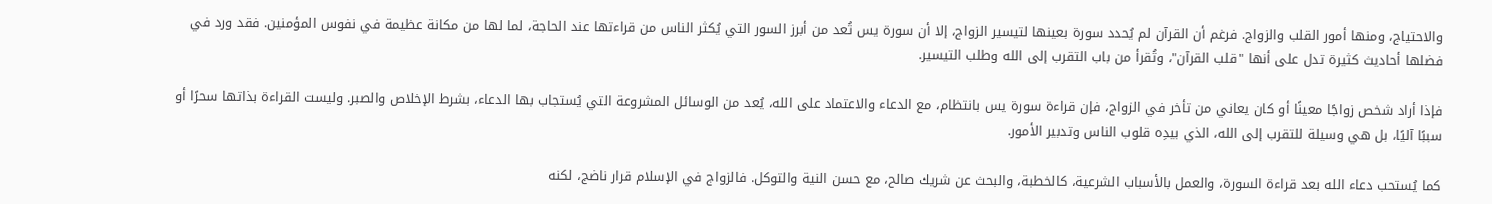والاحتياج، ومنها أمور القلب والزواج. فرغم أن القرآن لم يُحدد سورة بعينها لتيسير الزواج، إلا أن سورة يس تُعد من أبرز السور التي يُكثر الناس من قراءتها عند الحاجة، لما لها من مكانة عظيمة في نفوس المؤمنين. فقد ورد في فضلها أحاديث كثيرة تدل على أنها "قلب القرآن"، وتُقرأ من باب التقرب إلى الله وطلب التيسير.

فإذا أراد شخص زواجًا معينًا أو كان يعاني من تأخر في الزواج، فإن قراءة سورة يس بانتظام، مع الدعاء والاعتماد على الله، يُعد من الوسائل المشروعة التي يُستجاب بها الدعاء، بشرط الإخلاص والصبر. وليست القراءة بذاتها سحرًا أو سببًا آليًا، بل هي وسيلة للتقرب إلى الله، الذي بيدِه قلوب الناس وتدبير الأمور.

كما يُستحب دعاء الله بعد قراءة السورة، والعمل بالأسباب الشرعية، كالخطبة، والبحث عن شريك صالح، مع حسن النية والتوكل. فالزواج في الإسلام قرار ناضج، لكنه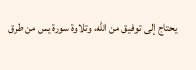يحتاج إلى توفيق من الله، وتلاوة سورة يس من طرق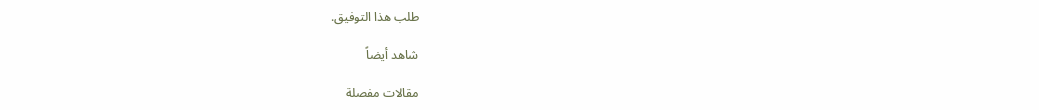طلب هذا التوفيق.

شاهد أيضاً

مقالات مفصلة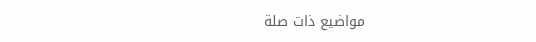مواضيع ذات صلة